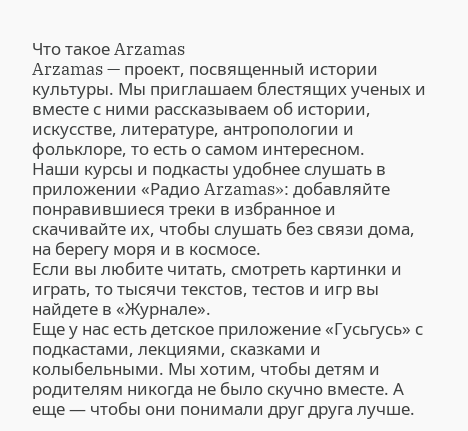Что такое Arzamas
Arzamas — проект, посвященный истории культуры. Мы приглашаем блестящих ученых и вместе с ними рассказываем об истории, искусстве, литературе, антропологии и фольклоре, то есть о самом интересном.
Наши курсы и подкасты удобнее слушать в приложении «Радио Arzamas»: добавляйте понравившиеся треки в избранное и скачивайте их, чтобы слушать без связи дома, на берегу моря и в космосе.
Если вы любите читать, смотреть картинки и играть, то тысячи текстов, тестов и игр вы найдете в «Журнале».
Еще у нас есть детское приложение «Гусьгусь» с подкастами, лекциями, сказками и колыбельными. Мы хотим, чтобы детям и родителям никогда не было скучно вместе. А еще — чтобы они понимали друг друга лучше.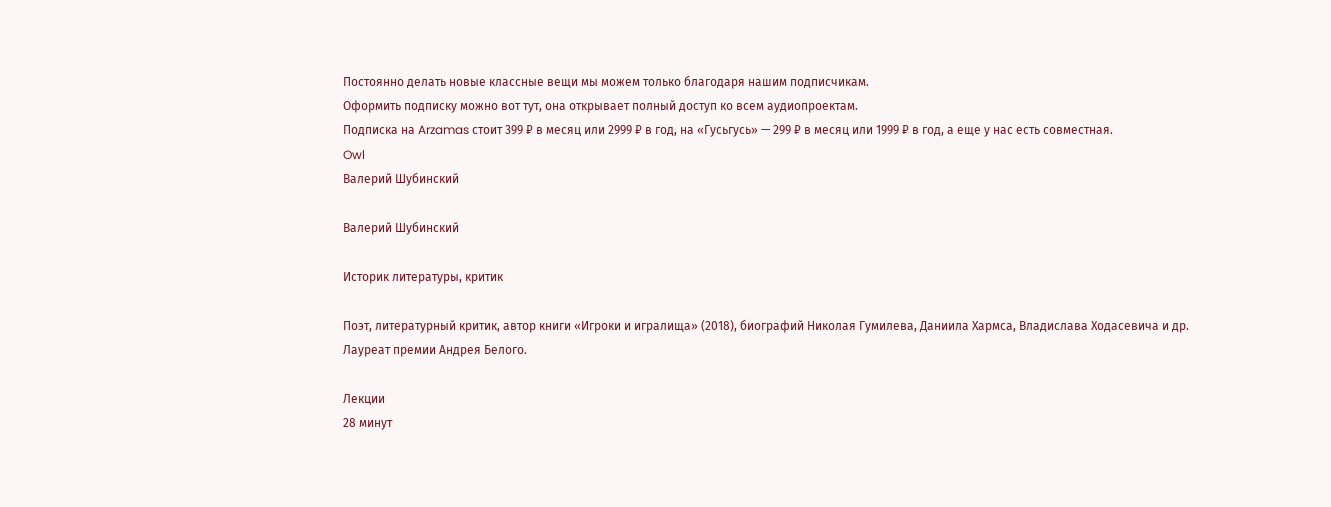Постоянно делать новые классные вещи мы можем только благодаря нашим подписчикам.
Оформить подписку можно вот тут, она открывает полный доступ ко всем аудиопроектам.
Подписка на Arzamas стоит 399 ₽ в месяц или 2999 ₽ в год, на «Гусьгусь» — 299 ₽ в месяц или 1999 ₽ в год, а еще у нас есть совместная.
Owl
Валерий Шубинский

Валерий Шубинский

Историк литературы, критик

Поэт, литературный критик, автор книги «Игроки и игралища» (2018), биографий Николая Гумилева, Даниила Хармса, Владислава Ходасевича и др. Лауреат премии Андрея Белого.

Лекции
28 минут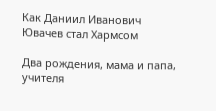Как Даниил Иванович Ювачев стал Хармсом

Два рождения, мама и папа, учителя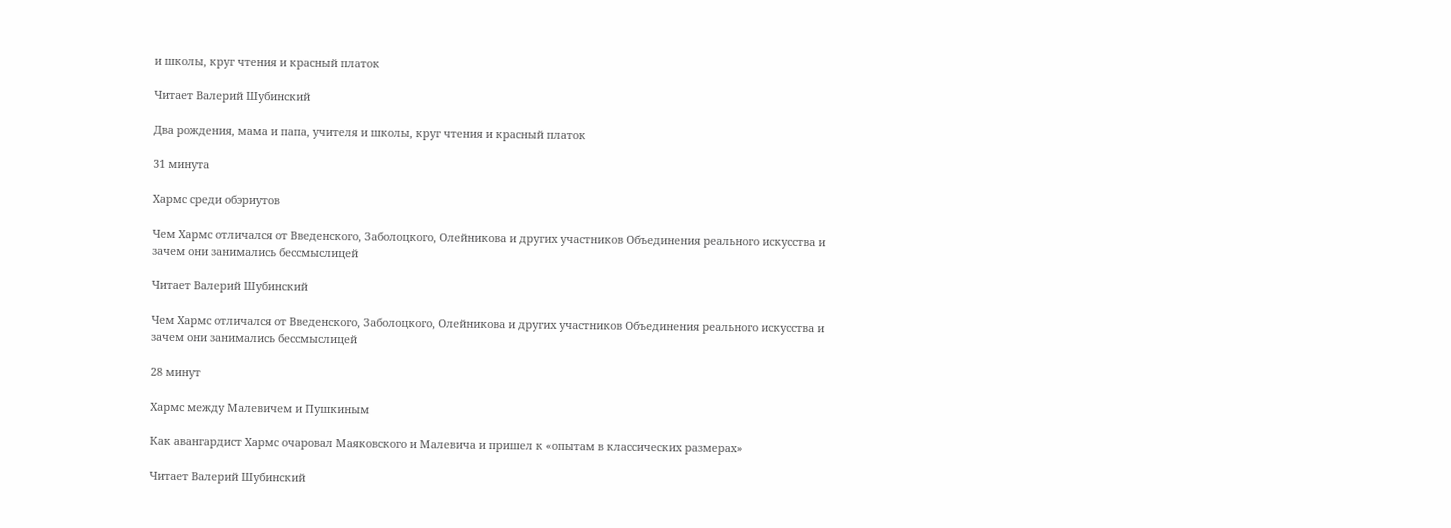и школы, круг чтения и красный платок

Читает Валерий Шубинский

Два рождения, мама и папа, учителя и школы, круг чтения и красный платок

31 минута

Хармс среди обэриутов

Чем Хармс отличался от Введенского, Заболоцкого, Олейникова и других участников Объединения реального искусства и зачем они занимались бессмыслицей

Читает Валерий Шубинский

Чем Хармс отличался от Введенского, Заболоцкого, Олейникова и других участников Объединения реального искусства и зачем они занимались бессмыслицей

28 минут

Хармс между Малевичем и Пушкиным

Как авангардист Хармс очаровал Маяковского и Малевича и пришел к «опытам в классических размерах»

Читает Валерий Шубинский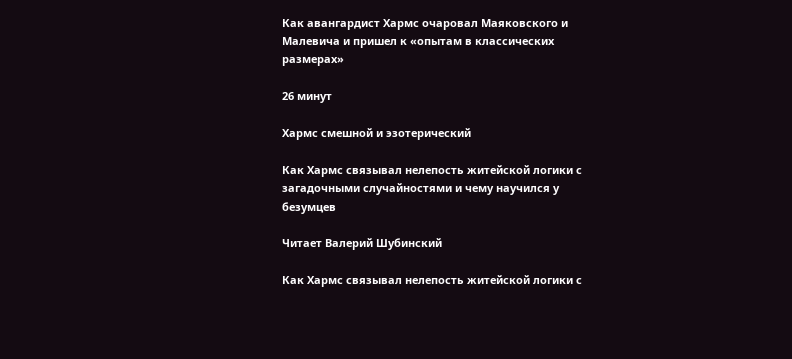Как авангардист Хармс очаровал Маяковского и Малевича и пришел к «опытам в классических размерах»

26 минут

Хармс смешной и эзотерический

Как Хармс связывал нелепость житейской логики с загадочными случайностями и чему научился у безумцев

Читает Валерий Шубинский

Как Хармс связывал нелепость житейской логики с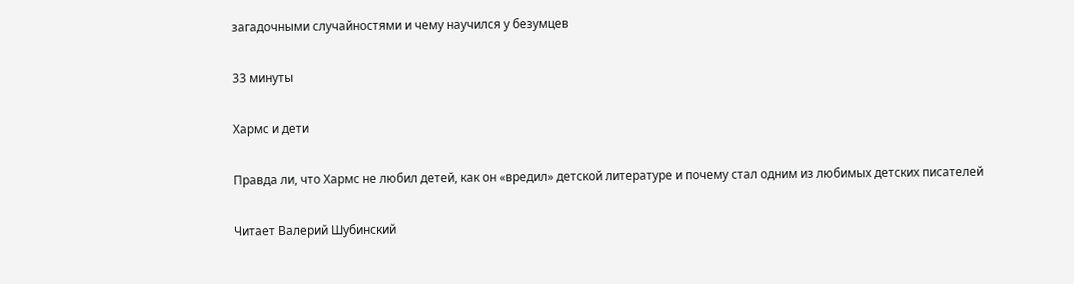загадочными случайностями и чему научился у безумцев

33 минуты

Хармс и дети

Правда ли, что Хармс не любил детей, как он «вредил» детской литературе и почему стал одним из любимых детских писателей

Читает Валерий Шубинский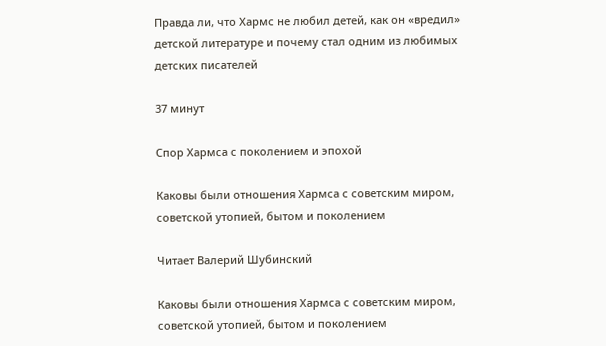Правда ли, что Хармс не любил детей, как он «вредил» детской литературе и почему стал одним из любимых детских писателей

37 минут

Спор Хармса с поколением и эпохой

Каковы были отношения Хармса с советским миром, советской утопией, бытом и поколением

Читает Валерий Шубинский

Каковы были отношения Хармса с советским миром, советской утопией, бытом и поколением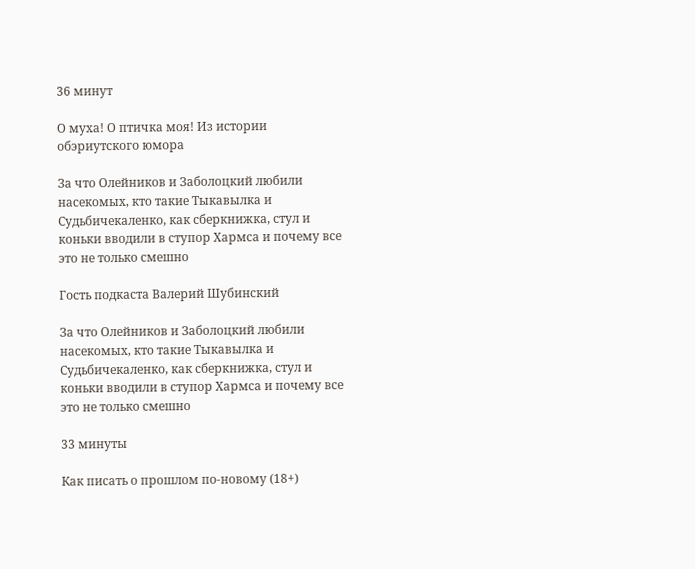36 минут

О муха! О птичка моя! Из истории обэриутского юмора

За что Олейников и Заболоцкий любили насекомых, кто такие Тыкавылка и Судьбичекаленко, как сберкнижка, стул и коньки вводили в ступор Хармса и почему все это не только смешно

Гость подкаста Валерий Шубинский

За что Олейников и Заболоцкий любили насекомых, кто такие Тыкавылка и Судьбичекаленко, как сберкнижка, стул и коньки вводили в ступор Хармса и почему все это не только смешно

33 минуты

Как писать о прошлом по-новому (18+)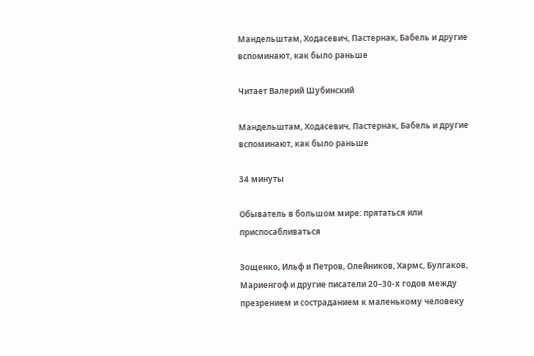Мандельштам, Ходасевич, Пастернак, Бабель и другие вспоминают, как было раньше

Читает Валерий Шубинский

Мандельштам, Ходасевич, Пастернак, Бабель и другие вспоминают, как было раньше

34 минуты

Обыватель в большом мире: прятаться или приспосабливаться

Зощенко, Ильф и Петров, Олейников, Хармс, Булгаков, Мариенгоф и другие писатели 20–30-х годов между презрением и состраданием к маленькому человеку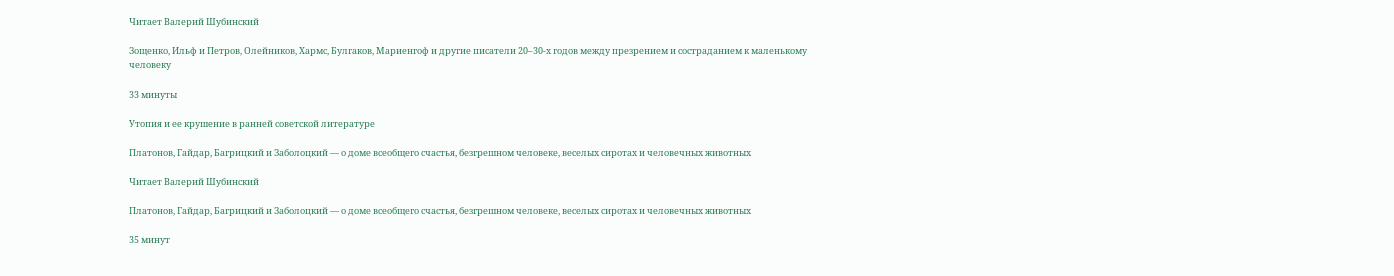Читает Валерий Шубинский

Зощенко, Ильф и Петров, Олейников, Хармс, Булгаков, Мариенгоф и другие писатели 20–30-х годов между презрением и состраданием к маленькому человеку

33 минуты

Утопия и ее крушение в ранней советской литературе

Платонов, Гайдар, Багрицкий и Заболоцкий — о доме всеобщего счастья, безгрешном человеке, веселых сиротах и человечных животных

Читает Валерий Шубинский

Платонов, Гайдар, Багрицкий и Заболоцкий — о доме всеобщего счастья, безгрешном человеке, веселых сиротах и человечных животных

35 минут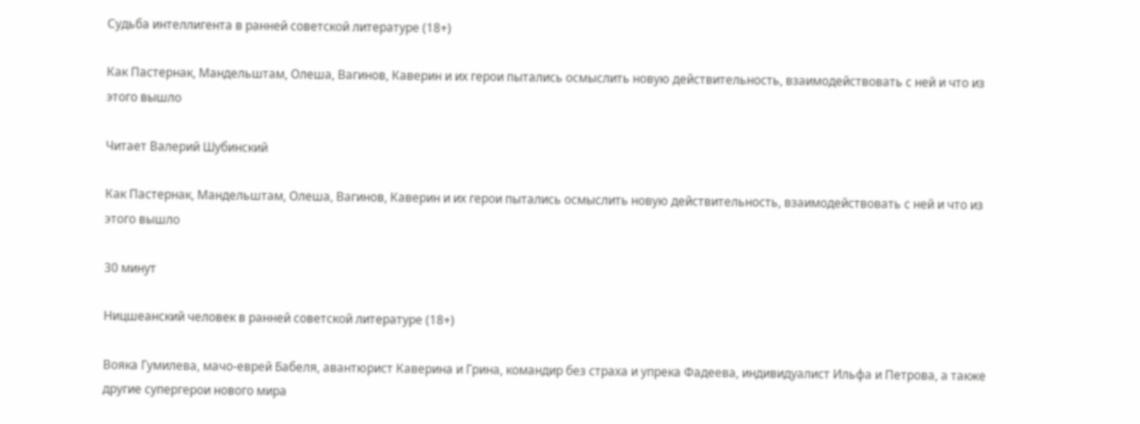Судьба интеллигента в ранней советской литературе (18+)

Как Пастернак, Мандельштам, Олеша, Вагинов, Каверин и их герои пытались осмыслить новую действительность, взаимодействовать с ней и что из этого вышло

Читает Валерий Шубинский

Как Пастернак, Мандельштам, Олеша, Вагинов, Каверин и их герои пытались осмыслить новую действительность, взаимодействовать с ней и что из этого вышло

30 минут

Ницшеанский человек в ранней советской литературе (18+)

Вояка Гумилева, мачо-еврей Бабеля, авантюрист Каверина и Грина, командир без страха и упрека Фадеева, индивидуалист Ильфа и Петрова, а также другие супергерои нового мира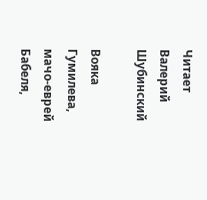Читает Валерий Шубинский

Вояка Гумилева, мачо-еврей Бабеля,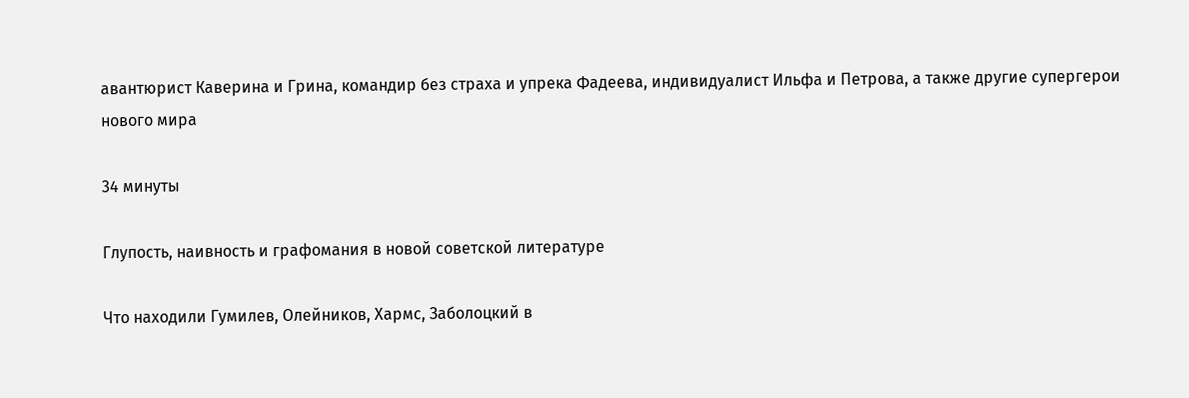авантюрист Каверина и Грина, командир без страха и упрека Фадеева, индивидуалист Ильфа и Петрова, а также другие супергерои нового мира

34 минуты

Глупость, наивность и графомания в новой советской литературе

Что находили Гумилев, Олейников, Хармс, Заболоцкий в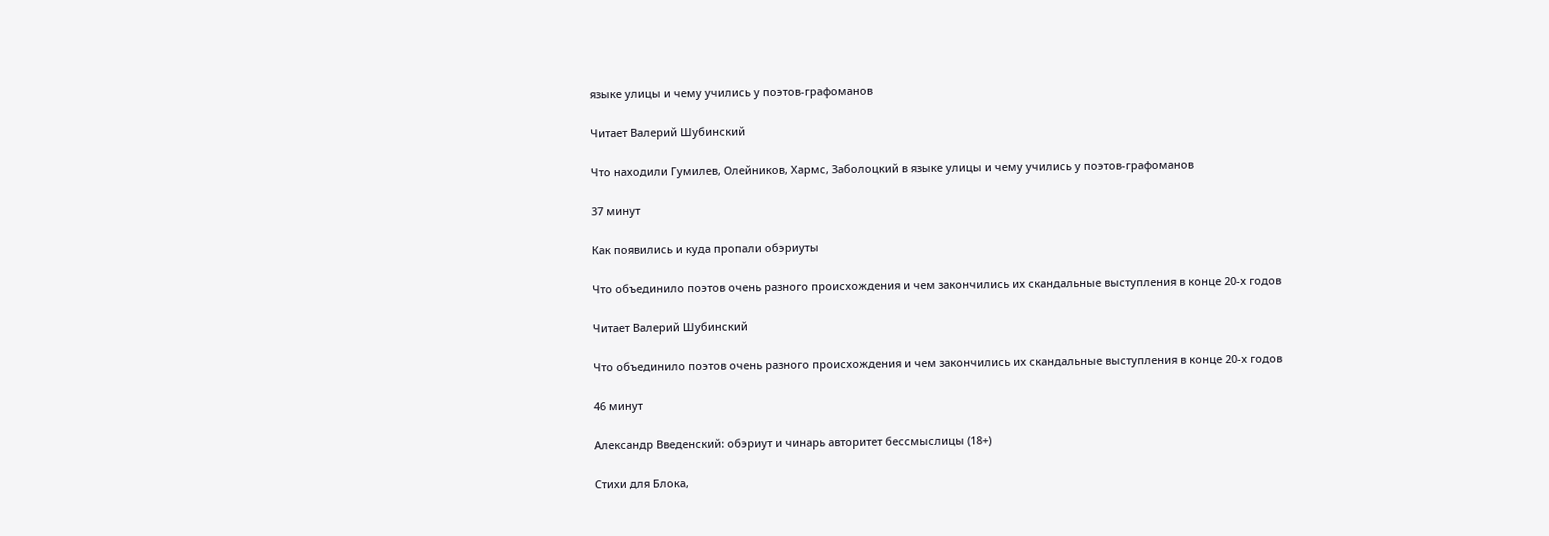языке улицы и чему учились у поэтов-графоманов

Читает Валерий Шубинский

Что находили Гумилев, Олейников, Хармс, Заболоцкий в языке улицы и чему учились у поэтов-графоманов

37 минут

Как появились и куда пропали обэриуты

Что объединило поэтов очень разного происхождения и чем закончились их скандальные выступления в конце 20-х годов

Читает Валерий Шубинский

Что объединило поэтов очень разного происхождения и чем закончились их скандальные выступления в конце 20-х годов

46 минут

Александр Введенский: обэриут и чинарь авторитет бессмыслицы (18+)

Стихи для Блока,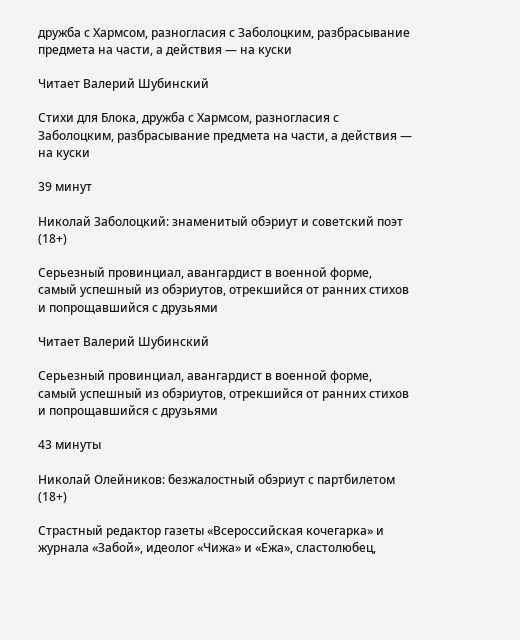дружба с Хармсом, разногласия с Заболоцким, разбрасывание предмета на части, а действия — на куски

Читает Валерий Шубинский

Стихи для Блока, дружба с Хармсом, разногласия с Заболоцким, разбрасывание предмета на части, а действия — на куски

39 минут

Николай Заболоцкий: знаменитый обэриут и советский поэт (18+)

Серьезный провинциал, авангардист в военной форме, самый успешный из обэриутов, отрекшийся от ранних стихов и попрощавшийся с друзьями

Читает Валерий Шубинский

Серьезный провинциал, авангардист в военной форме, самый успешный из обэриутов, отрекшийся от ранних стихов и попрощавшийся с друзьями

43 минуты

Николай Олейников: безжалостный обэриут с партбилетом (18+)

Страстный редактор газеты «Всероссийская кочегарка» и журнала «Забой», идеолог «Чижа» и «Ежа», сластолюбец,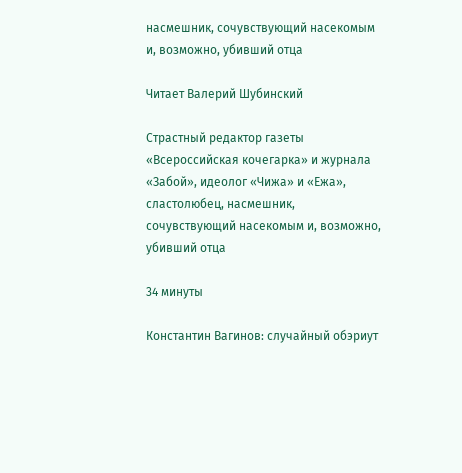насмешник, сочувствующий насекомым и, возможно, убивший отца

Читает Валерий Шубинский

Страстный редактор газеты «Всероссийская кочегарка» и журнала «Забой», идеолог «Чижа» и «Ежа», сластолюбец, насмешник, сочувствующий насекомым и, возможно, убивший отца

34 минуты

Константин Вагинов: случайный обэриут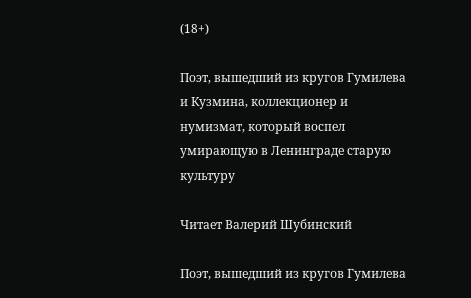(18+)

Поэт, вышедший из кругов Гумилева и Кузмина, коллекционер и нумизмат, который воспел умирающую в Ленинграде старую культуру

Читает Валерий Шубинский

Поэт, вышедший из кругов Гумилева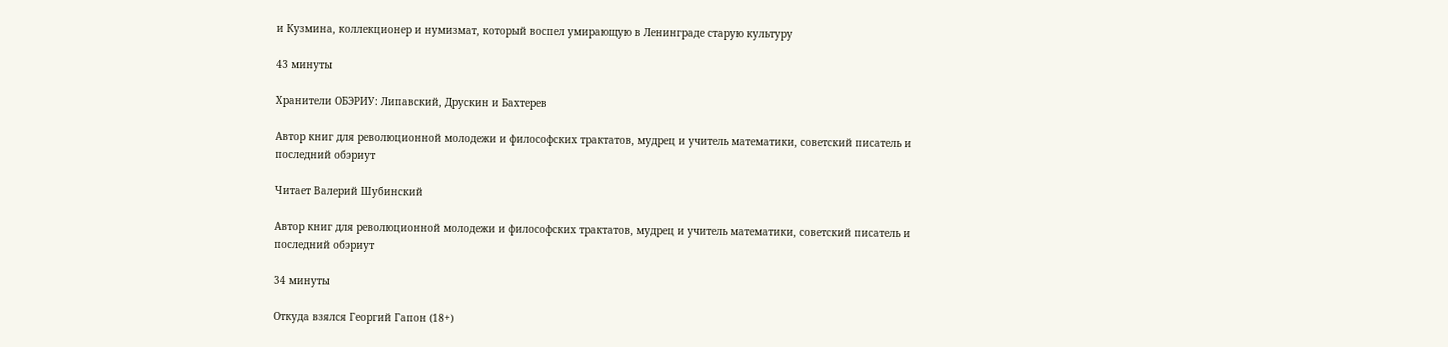и Кузмина, коллекционер и нумизмат, который воспел умирающую в Ленинграде старую культуру

43 минуты

Хранители ОБЭРИУ: Липавский, Друскин и Бахтерев

Автор книг для революционной молодежи и философских трактатов, мудрец и учитель математики, советский писатель и последний обэриут

Читает Валерий Шубинский

Автор книг для революционной молодежи и философских трактатов, мудрец и учитель математики, советский писатель и последний обэриут

34 минуты

Откуда взялся Георгий Гапон (18+)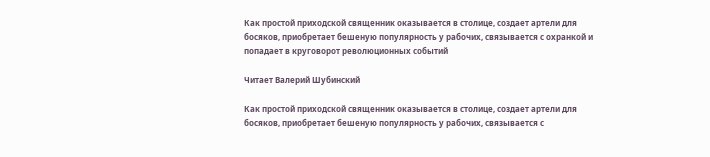Как простой приходской священник оказывается в столице, создает артели для босяков, приобретает бешеную популярность у рабочих, связывается с охранкой и попадает в круговорот революционных событий

Читает Валерий Шубинский

Как простой приходской священник оказывается в столице, создает артели для босяков, приобретает бешеную популярность у рабочих, связывается с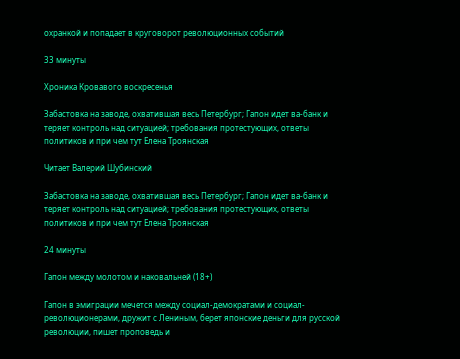охранкой и попадает в круговорот революционных событий

33 минуты

Хроника Кровавого воскресенья

Забастовка на заводе, охватившая весь Петербург; Гапон идет ва-банк и теряет контроль над ситуацией; требования протестующих, ответы политиков и при чем тут Елена Троянская

Читает Валерий Шубинский

Забастовка на заводе, охватившая весь Петербург; Гапон идет ва-банк и теряет контроль над ситуацией; требования протестующих, ответы политиков и при чем тут Елена Троянская

24 минуты

Гапон между молотом и наковальней (18+)

Гапон в эмиграции мечется между социал-демократами и социал-революционерами, дружит с Лениным, берет японские деньги для русской революции, пишет проповедь и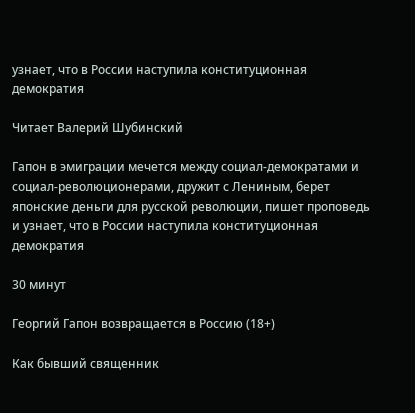узнает, что в России наступила конституционная демократия

Читает Валерий Шубинский

Гапон в эмиграции мечется между социал-демократами и социал-революционерами, дружит с Лениным, берет японские деньги для русской революции, пишет проповедь и узнает, что в России наступила конституционная демократия

30 минут

Георгий Гапон возвращается в Россию (18+)

Как бывший священник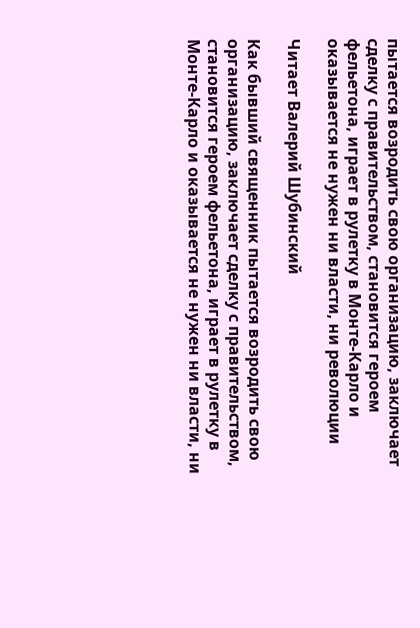пытается возродить свою организацию, заключает сделку с правительством, становится героем фельетона, играет в рулетку в Монте-Карло и оказывается не нужен ни власти, ни революции

Читает Валерий Шубинский

Как бывший священник пытается возродить свою организацию, заключает сделку с правительством, становится героем фельетона, играет в рулетку в Монте-Карло и оказывается не нужен ни власти, ни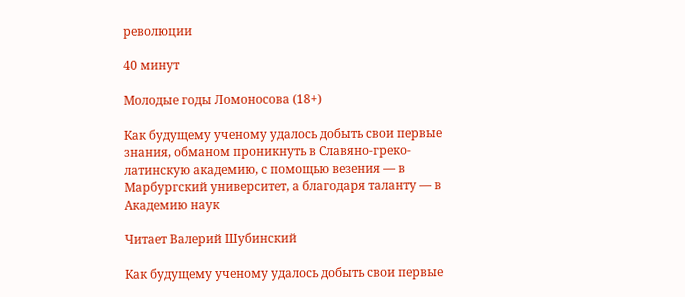революции

40 минут

Молодые годы Ломоносова (18+)

Как будущему ученому удалось добыть свои первые знания, обманом проникнуть в Славяно-греко-латинскую академию, с помощью везения — в Марбургский университет, а благодаря таланту — в Академию наук

Читает Валерий Шубинский

Как будущему ученому удалось добыть свои первые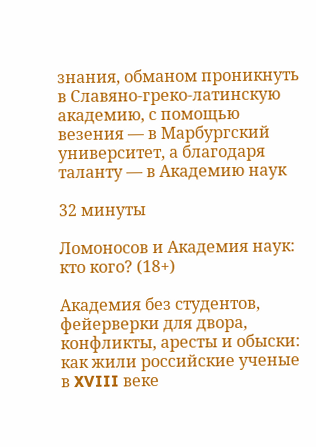знания, обманом проникнуть в Славяно-греко-латинскую академию, с помощью везения — в Марбургский университет, а благодаря таланту — в Академию наук

32 минуты

Ломоносов и Академия наук: кто кого? (18+)

Академия без студентов, фейерверки для двора, конфликты, аресты и обыски: как жили российские ученые в XVIII веке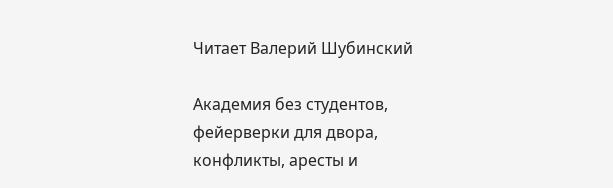Читает Валерий Шубинский

Академия без студентов, фейерверки для двора, конфликты, аресты и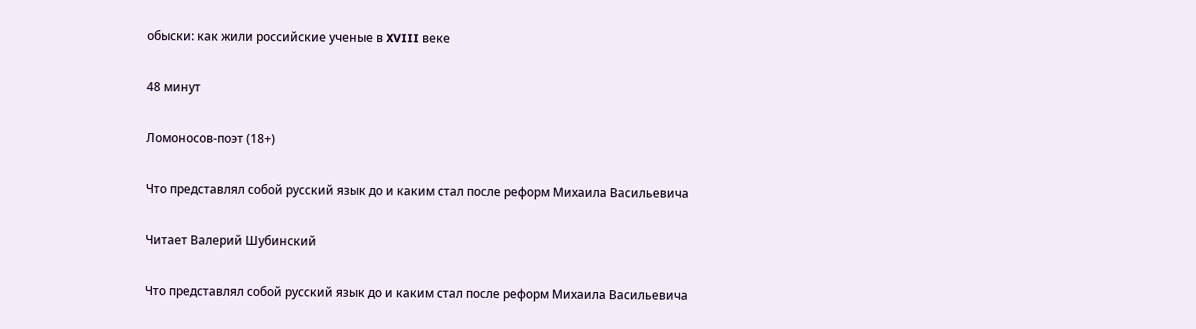обыски: как жили российские ученые в XVIII веке

48 минут

Ломоносов-поэт (18+)

Что представлял собой русский язык до и каким стал после реформ Михаила Васильевича

Читает Валерий Шубинский

Что представлял собой русский язык до и каким стал после реформ Михаила Васильевича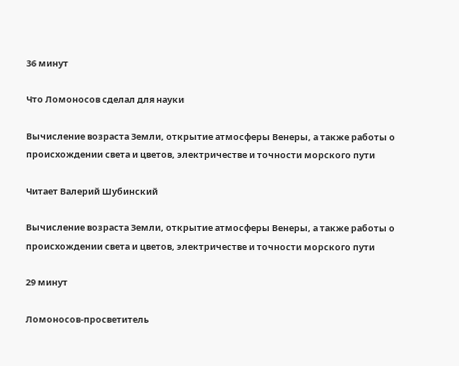36 минут

Что Ломоносов сделал для науки

Вычисление возраста Земли, открытие атмосферы Венеры, а также работы о происхождении света и цветов, электричестве и точности морского пути

Читает Валерий Шубинский

Вычисление возраста Земли, открытие атмосферы Венеры, а также работы о происхождении света и цветов, электричестве и точности морского пути

29 минут

Ломоносов-просветитель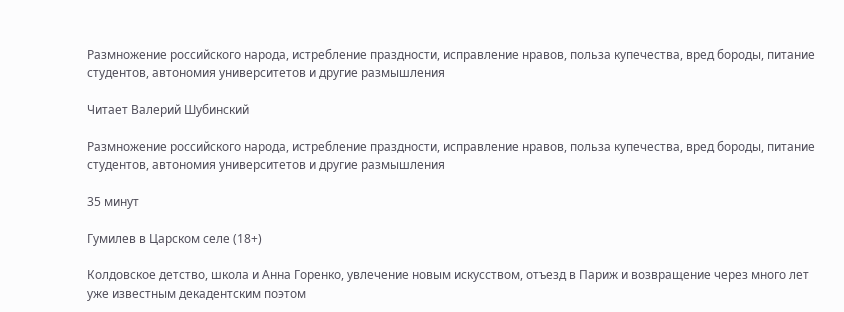Размножение российского народа, истребление праздности, исправление нравов, польза купечества, вред бороды, питание студентов, автономия университетов и другие размышления

Читает Валерий Шубинский

Размножение российского народа, истребление праздности, исправление нравов, польза купечества, вред бороды, питание студентов, автономия университетов и другие размышления

35 минут

Гумилев в Царском селе (18+)

Колдовское детство, школа и Анна Горенко, увлечение новым искусством, отъезд в Париж и возвращение через много лет уже известным декадентским поэтом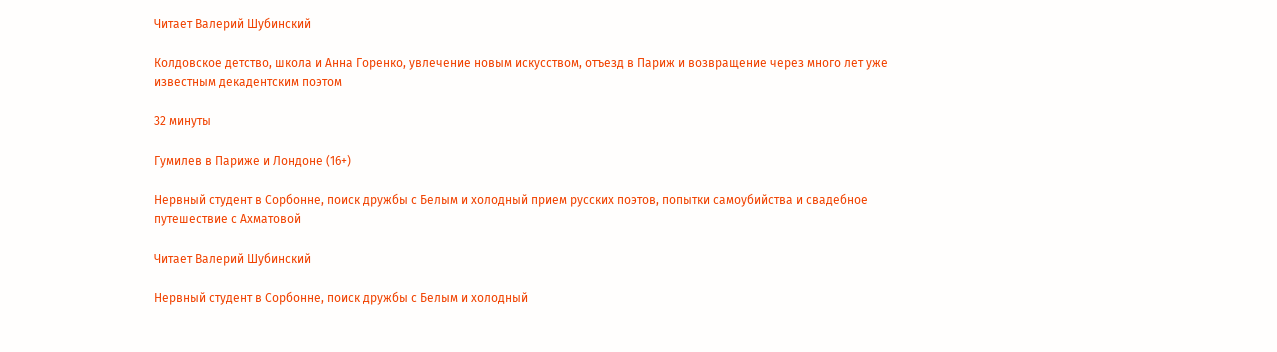Читает Валерий Шубинский

Колдовское детство, школа и Анна Горенко, увлечение новым искусством, отъезд в Париж и возвращение через много лет уже известным декадентским поэтом

32 минуты

Гумилев в Париже и Лондоне (16+)

Нервный студент в Сорбонне, поиск дружбы с Белым и холодный прием русских поэтов, попытки самоубийства и свадебное путешествие с Ахматовой

Читает Валерий Шубинский

Нервный студент в Сорбонне, поиск дружбы с Белым и холодный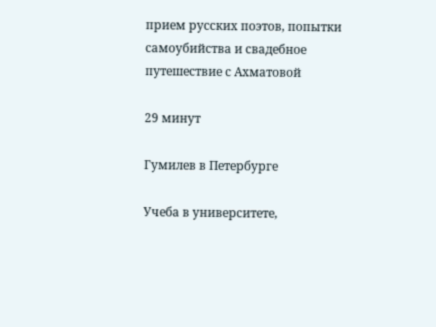прием русских поэтов, попытки самоубийства и свадебное путешествие с Ахматовой

29 минут

Гумилев в Петербурге

Учеба в университете,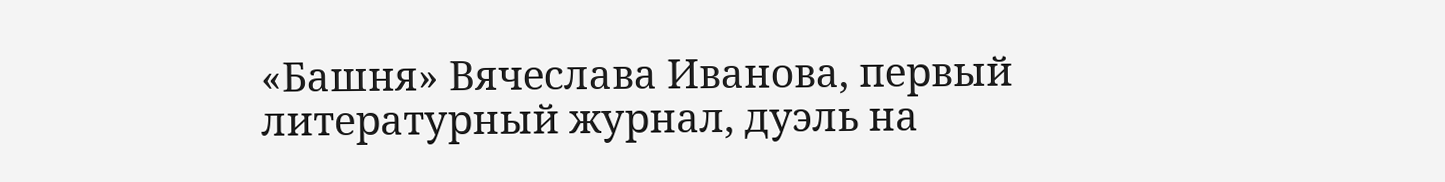«Башня» Вячеслава Иванова, первый литературный журнал, дуэль на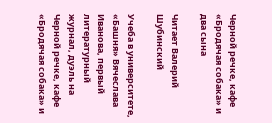Черной речке, кафе «Бродячая собака» и два сына

Читает Валерий Шубинский

Учеба в университете, «Башня» Вячеслава Иванова, первый литературный журнал, дуэль на Черной речке, кафе «Бродячая собака» и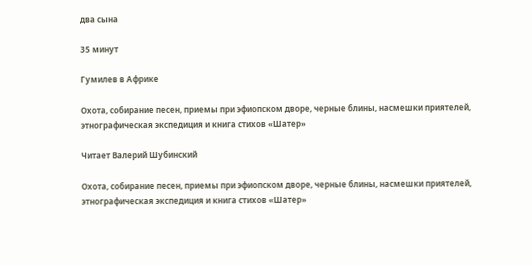два сына

35 минут

Гумилев в Африке

Охота, собирание песен, приемы при эфиопском дворе, черные блины, насмешки приятелей, этнографическая экспедиция и книга стихов «Шатер»

Читает Валерий Шубинский

Охота, собирание песен, приемы при эфиопском дворе, черные блины, насмешки приятелей, этнографическая экспедиция и книга стихов «Шатер»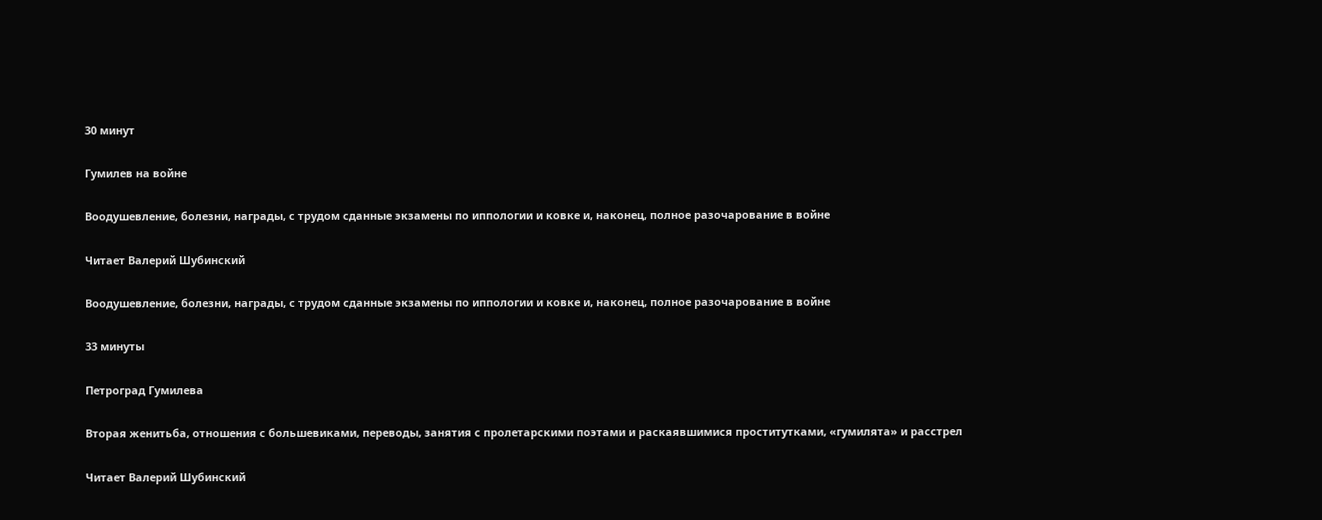30 минут

Гумилев на войне

Воодушевление, болезни, награды, с трудом сданные экзамены по иппологии и ковке и, наконец, полное разочарование в войне

Читает Валерий Шубинский

Воодушевление, болезни, награды, с трудом сданные экзамены по иппологии и ковке и, наконец, полное разочарование в войне

33 минуты

Петроград Гумилева

Вторая женитьба, отношения с большевиками, переводы, занятия с пролетарскими поэтами и раскаявшимися проститутками, «гумилята» и расстрел

Читает Валерий Шубинский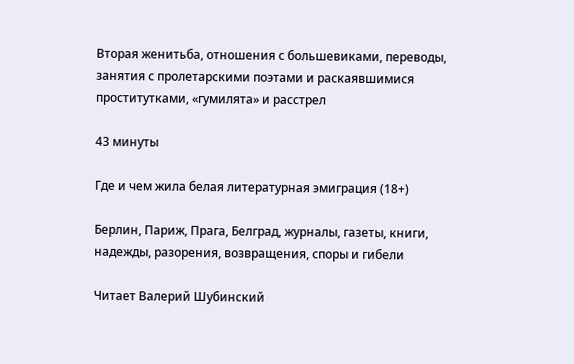Вторая женитьба, отношения с большевиками, переводы, занятия с пролетарскими поэтами и раскаявшимися проститутками, «гумилята» и расстрел

43 минуты

Где и чем жила белая литературная эмиграция (18+)

Берлин, Париж, Прага, Белград, журналы, газеты, книги, надежды, разорения, возвращения, споры и гибели

Читает Валерий Шубинский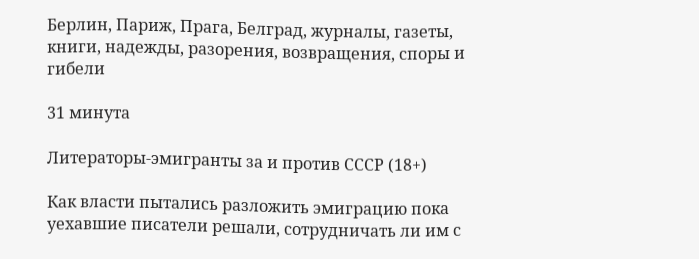Берлин, Париж, Прага, Белград, журналы, газеты, книги, надежды, разорения, возвращения, споры и гибели

31 минута

Литераторы-эмигранты за и против СССР (18+)

Как власти пытались разложить эмиграцию пока уехавшие писатели решали, сотрудничать ли им с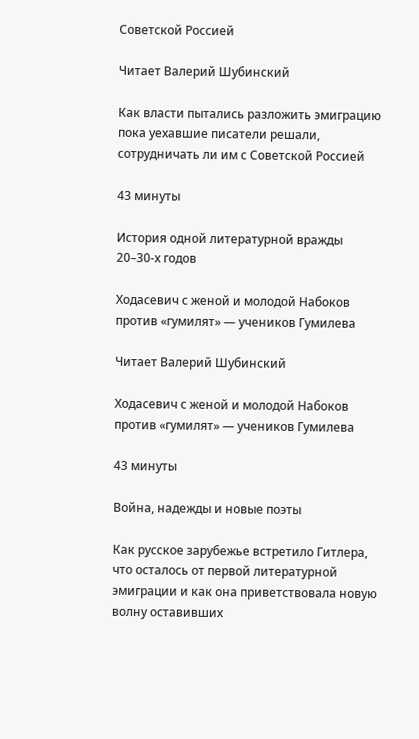Советской Россией

Читает Валерий Шубинский

Как власти пытались разложить эмиграцию пока уехавшие писатели решали, сотрудничать ли им с Советской Россией

43 минуты

История одной литературной вражды 20–30-х годов

Ходасевич с женой и молодой Набоков против «гумилят» — учеников Гумилева

Читает Валерий Шубинский

Ходасевич с женой и молодой Набоков против «гумилят» — учеников Гумилева

43 минуты

Война, надежды и новые поэты

Как русское зарубежье встретило Гитлера, что осталось от первой литературной эмиграции и как она приветствовала новую волну оставивших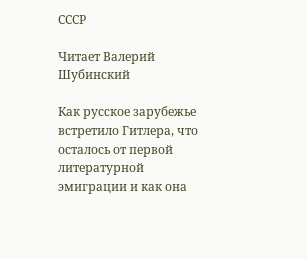СССР

Читает Валерий Шубинский

Как русское зарубежье встретило Гитлера, что осталось от первой литературной эмиграции и как она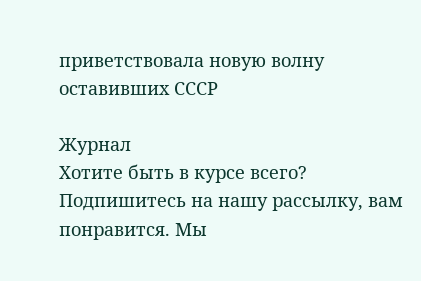приветствовала новую волну оставивших СССР

Журнал
Хотите быть в курсе всего?
Подпишитесь на нашу рассылку, вам понравится. Мы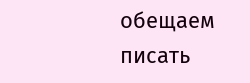обещаем писать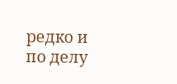редко и по делу